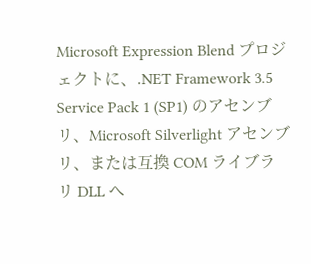Microsoft Expression Blend プロジェクトに、.NET Framework 3.5 Service Pack 1 (SP1) のアセンブリ、Microsoft Silverlight アセンブリ、または互換 COM ライブラリ DLL へ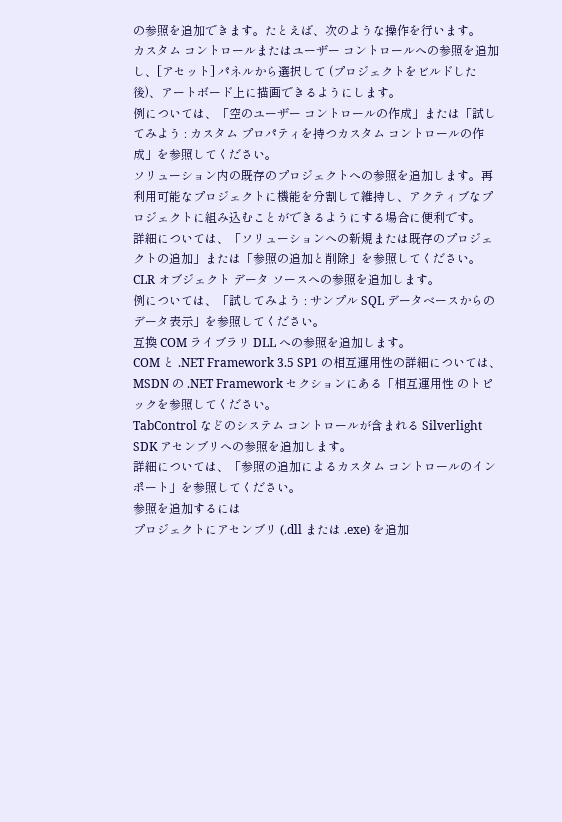の参照を追加できます。たとえば、次のような操作を行います。
カスタム コントロールまたはユーザー コントロールへの参照を追加し、[アセット] パネルから選択して (プロジェクトをビルドした後)、アートボード上に描画できるようにします。
例については、「空のユーザー コントロールの作成」または「試してみよう : カスタム プロパティを持つカスタム コントロールの作成」を参照してください。
ソリューション内の既存のプロジェクトへの参照を追加します。再利用可能なプロジェクトに機能を分割して維持し、アクティブなプロジェクトに組み込むことができるようにする場合に便利です。
詳細については、「ソリューションへの新規または既存のプロジェクトの追加」または「参照の追加と削除」を参照してください。
CLR オブジェクト データ ソースへの参照を追加します。
例については、「試してみよう : サンプル SQL データベースからのデータ表示」を参照してください。
互換 COM ライブラリ DLL への参照を追加します。
COM と .NET Framework 3.5 SP1 の相互運用性の詳細については、MSDN の .NET Framework セクションにある「相互運用性 のトピックを参照してください。
TabControl などのシステム コントロールが含まれる Silverlight SDK アセンブリへの参照を追加します。
詳細については、「参照の追加によるカスタム コントロールのインポート」を参照してください。
参照を追加するには
プロジェクトにアセンブリ (.dll または .exe) を追加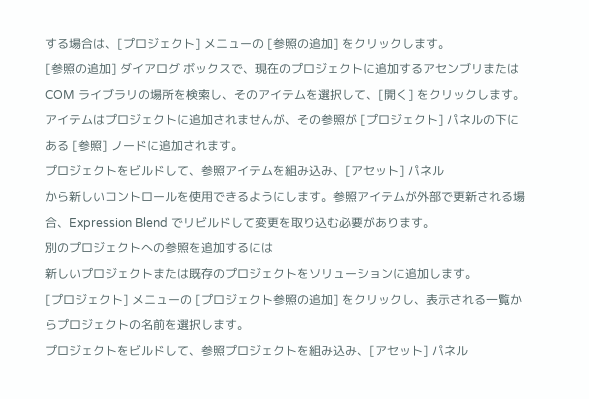する場合は、[プロジェクト] メニューの [参照の追加] をクリックします。
[参照の追加] ダイアログ ボックスで、現在のプロジェクトに追加するアセンブリまたは COM ライブラリの場所を検索し、そのアイテムを選択して、[開く] をクリックします。
アイテムはプロジェクトに追加されませんが、その参照が [プロジェクト] パネルの下にある [参照] ノードに追加されます。
プロジェクトをビルドして、参照アイテムを組み込み、[アセット] パネル
から新しいコントロールを使用できるようにします。参照アイテムが外部で更新される場合、Expression Blend でリビルドして変更を取り込む必要があります。
別のプロジェクトへの参照を追加するには
新しいプロジェクトまたは既存のプロジェクトをソリューションに追加します。
[プロジェクト] メニューの [プロジェクト参照の追加] をクリックし、表示される一覧からプロジェクトの名前を選択します。
プロジェクトをビルドして、参照プロジェクトを組み込み、[アセット] パネル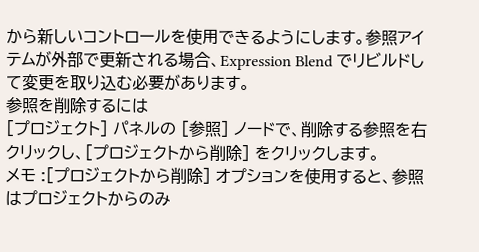から新しいコントロールを使用できるようにします。参照アイテムが外部で更新される場合、Expression Blend でリビルドして変更を取り込む必要があります。
参照を削除するには
[プロジェクト] パネルの [参照] ノードで、削除する参照を右クリックし、[プロジェクトから削除] をクリックします。
メモ :[プロジェクトから削除] オプションを使用すると、参照はプロジェクトからのみ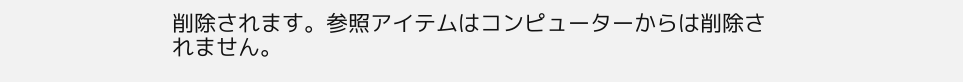削除されます。参照アイテムはコンピューターからは削除されません。